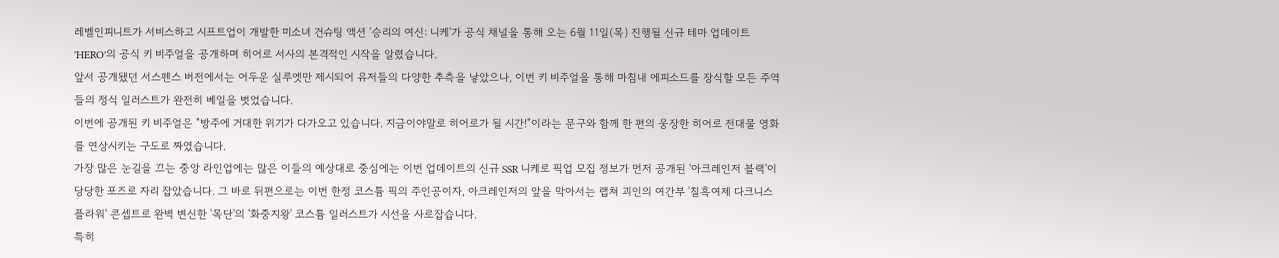레벨인피니트가 서비스하고 시프트업이 개발한 미소녀 건슈팅 액션 '승리의 여신: 니케'가 공식 채널을 통해 오는 6월 11일(목) 진행될 신규 테마 업데이트 'HERO'의 공식 키 비주얼을 공개하며 히어로 서사의 본격적인 시작을 알렸습니다.
앞서 공개됐던 서스펜스 버전에서는 어두운 실루엣만 제시되어 유저들의 다양한 추측을 낳았으나, 이번 키 비주얼을 통해 마침내 에피소드를 장식할 모든 주역들의 정식 일러스트가 완전히 베일을 벗었습니다.
이번에 공개된 키 비주얼은 "방주에 거대한 위기가 다가오고 있습니다. 지금이야말로 히어로가 될 시간!"이라는 문구와 함께 한 편의 웅장한 히어로 전대물 영화를 연상시키는 구도로 짜였습니다.
가장 많은 눈길을 끄는 중앙 라인업에는 많은 이들의 예상대로 중심에는 이번 업데이트의 신규 SSR 니케로 픽업 모집 정보가 먼저 공개된 '아크레인저 블랙'이 당당한 포즈로 자리 잡았습니다. 그 바로 뒤편으로는 이번 한정 코스튬 픽의 주인공이자, 아크레인저의 앞을 막아서는 랩쳐 괴인의 여간부 '칠흑여제 다크니스 플라워' 콘셉트로 완벽 변신한 '목단'의 '화중지왕' 코스튬 일러스트가 시선을 사로잡습니다.
특히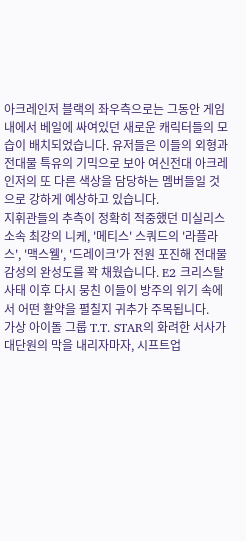아크레인저 블랙의 좌우측으로는 그동안 게임 내에서 베일에 싸여있던 새로운 캐릭터들의 모습이 배치되었습니다. 유저들은 이들의 외형과 전대물 특유의 기믹으로 보아 여신전대 아크레인저의 또 다른 색상을 담당하는 멤버들일 것으로 강하게 예상하고 있습니다.
지휘관들의 추측이 정확히 적중했던 미실리스 소속 최강의 니케, '메티스' 스쿼드의 '라플라스', '맥스웰', '드레이크'가 전원 포진해 전대물 감성의 완성도를 꽉 채웠습니다. E2 크리스탈 사태 이후 다시 뭉친 이들이 방주의 위기 속에서 어떤 활약을 펼칠지 귀추가 주목됩니다.
가상 아이돌 그룹 T.T. STAR의 화려한 서사가 대단원의 막을 내리자마자, 시프트업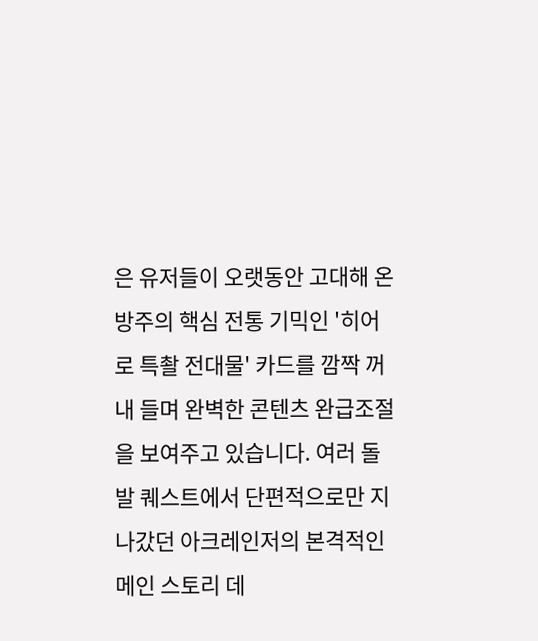은 유저들이 오랫동안 고대해 온 방주의 핵심 전통 기믹인 '히어로 특촬 전대물' 카드를 깜짝 꺼내 들며 완벽한 콘텐츠 완급조절을 보여주고 있습니다. 여러 돌발 퀘스트에서 단편적으로만 지나갔던 아크레인저의 본격적인 메인 스토리 데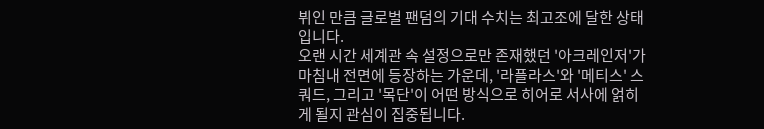뷔인 만큼 글로벌 팬덤의 기대 수치는 최고조에 달한 상태입니다.
오랜 시간 세계관 속 설정으로만 존재했던 '아크레인저'가 마침내 전면에 등장하는 가운데, '라플라스'와 '메티스' 스쿼드, 그리고 '목단'이 어떤 방식으로 히어로 서사에 얽히게 될지 관심이 집중됩니다.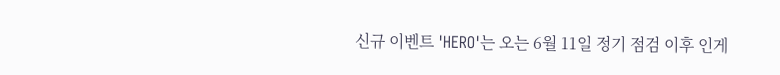신규 이벤트 'HERO'는 오는 6월 11일 정기 점검 이후 인게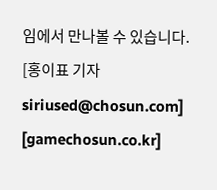임에서 만나볼 수 있습니다.
[홍이표 기자 siriused@chosun.com] [gamechosun.co.kr]